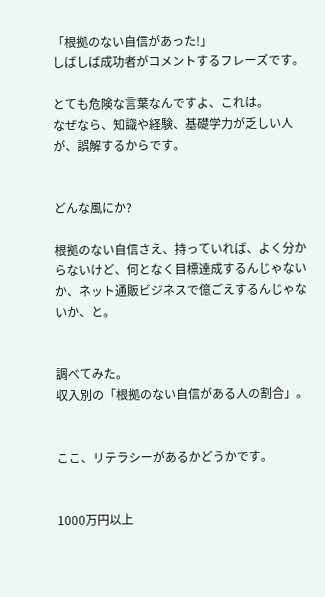「根拠のない自信があった!」
しばしば成功者がコメントするフレーズです。

とても危険な言葉なんですよ、これは。
なぜなら、知識や経験、基礎学力が乏しい人が、誤解するからです。


どんな風にか?

根拠のない自信さえ、持っていれば、よく分からないけど、何となく目標達成するんじゃないか、ネット通販ビジネスで億ごえするんじゃないか、と。


調べてみた。
収入別の「根拠のない自信がある人の割合」。


ここ、リテラシーがあるかどうかです。


1000万円以上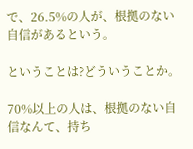で、26.5%の人が、根拠のない自信があるという。

ということは?どういうことか。

70%以上の人は、根拠のない自信なんて、持ち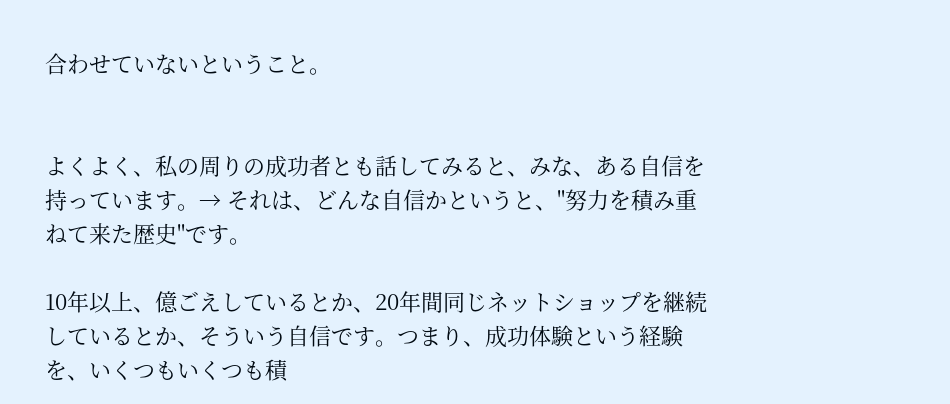合わせていないということ。


よくよく、私の周りの成功者とも話してみると、みな、ある自信を持っています。→ それは、どんな自信かというと、"努力を積み重ねて来た歴史"です。

10年以上、億ごえしているとか、20年間同じネットショップを継続しているとか、そういう自信です。つまり、成功体験という経験を、いくつもいくつも積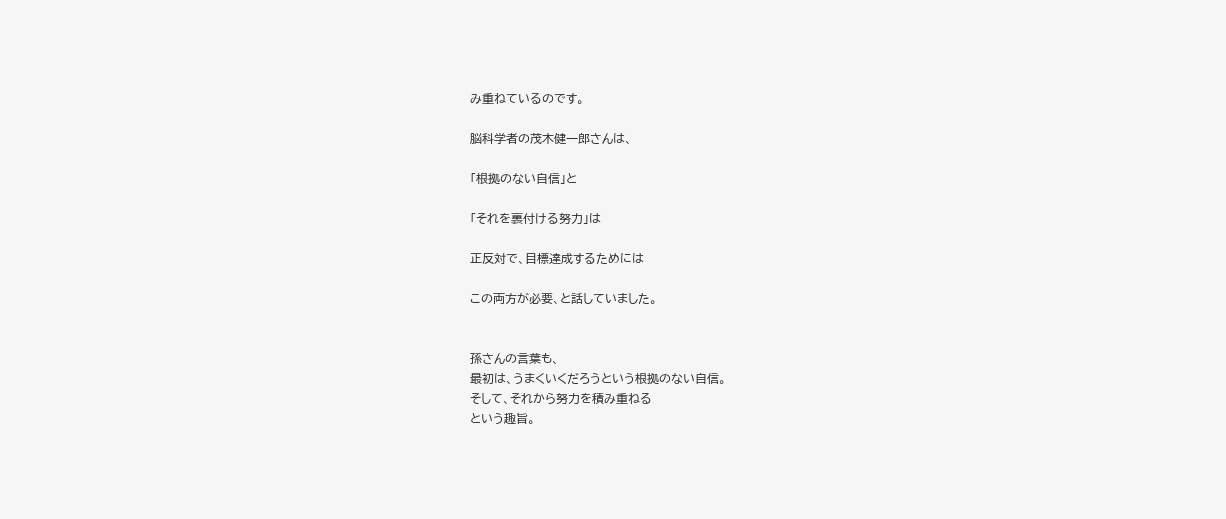み重ねているのです。

脳科学者の茂木健一郎さんは、

「根拠のない自信」と

「それを裏付ける努力」は

正反対で、目標達成するためには

この両方が必要、と話していました。


孫さんの言葉も、
最初は、うまくいくだろうという根拠のない自信。
そして、それから努力を積み重ねる
という趣旨。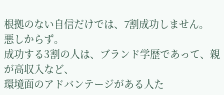根拠のない自信だけでは、7割成功しません。
悪しからず。
成功する3割の人は、ブランド学歴であって、親が高収入など、
環境面のアドバンテージがある人た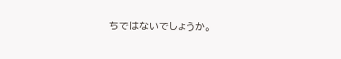ちではないでしょうか。